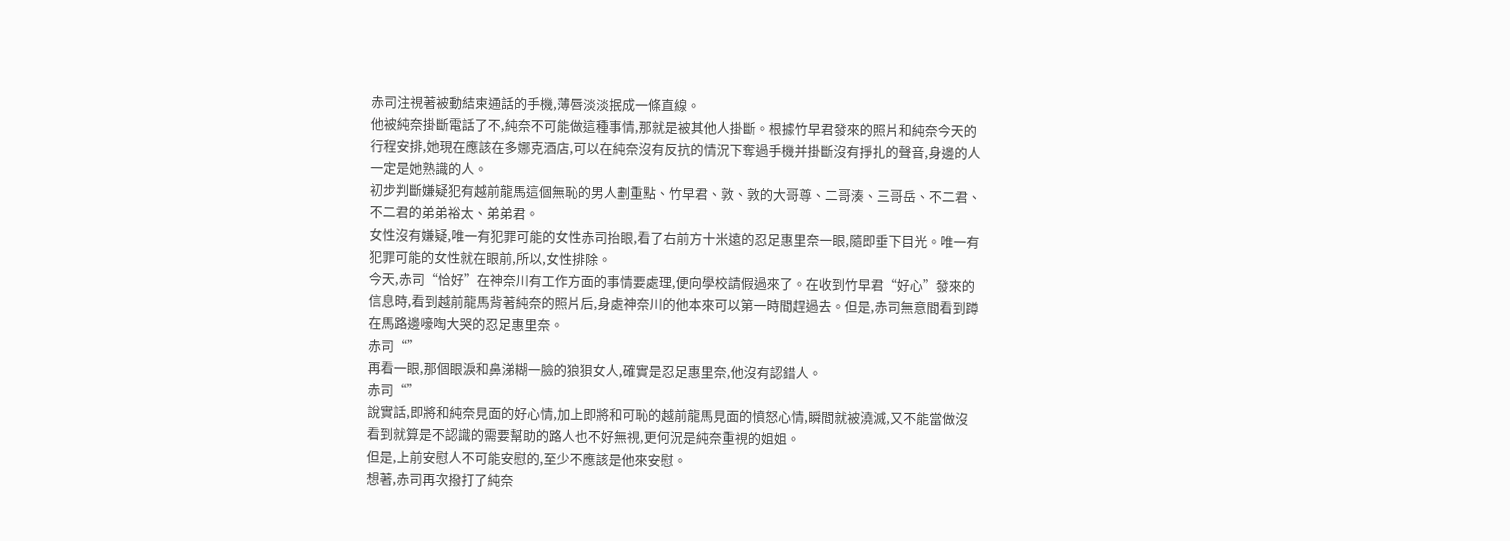赤司注視著被動結束通話的手機,薄唇淡淡抿成一條直線。
他被純奈掛斷電話了不,純奈不可能做這種事情,那就是被其他人掛斷。根據竹早君發來的照片和純奈今天的行程安排,她現在應該在多娜克酒店,可以在純奈沒有反抗的情況下奪過手機并掛斷沒有掙扎的聲音,身邊的人一定是她熟識的人。
初步判斷嫌疑犯有越前龍馬這個無恥的男人劃重點、竹早君、敦、敦的大哥尊、二哥湊、三哥岳、不二君、不二君的弟弟裕太、弟弟君。
女性沒有嫌疑,唯一有犯罪可能的女性赤司抬眼,看了右前方十米遠的忍足惠里奈一眼,隨即垂下目光。唯一有犯罪可能的女性就在眼前,所以,女性排除。
今天,赤司“恰好”在神奈川有工作方面的事情要處理,便向學校請假過來了。在收到竹早君“好心”發來的信息時,看到越前龍馬背著純奈的照片后,身處神奈川的他本來可以第一時間趕過去。但是,赤司無意間看到蹲在馬路邊嚎啕大哭的忍足惠里奈。
赤司“”
再看一眼,那個眼淚和鼻涕糊一臉的狼狽女人,確實是忍足惠里奈,他沒有認錯人。
赤司“”
說實話,即將和純奈見面的好心情,加上即將和可恥的越前龍馬見面的憤怒心情,瞬間就被澆滅,又不能當做沒看到就算是不認識的需要幫助的路人也不好無視,更何況是純奈重視的姐姐。
但是,上前安慰人不可能安慰的,至少不應該是他來安慰。
想著,赤司再次撥打了純奈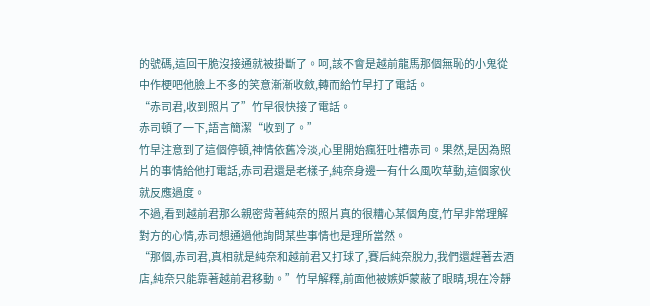的號碼,這回干脆沒接通就被掛斷了。呵,該不會是越前龍馬那個無恥的小鬼從中作梗吧他臉上不多的笑意漸漸收斂,轉而給竹早打了電話。
“赤司君,收到照片了”竹早很快接了電話。
赤司頓了一下,語言簡潔“收到了。”
竹早注意到了這個停頓,神情依舊冷淡,心里開始瘋狂吐槽赤司。果然,是因為照片的事情給他打電話,赤司君還是老樣子,純奈身邊一有什么風吹草動,這個家伙就反應過度。
不過,看到越前君那么親密背著純奈的照片真的很糟心某個角度,竹早非常理解對方的心情,赤司想通過他詢問某些事情也是理所當然。
“那個,赤司君,真相就是純奈和越前君又打球了,賽后純奈脫力,我們還趕著去酒店,純奈只能靠著越前君移動。”竹早解釋,前面他被嫉妒蒙蔽了眼睛,現在冷靜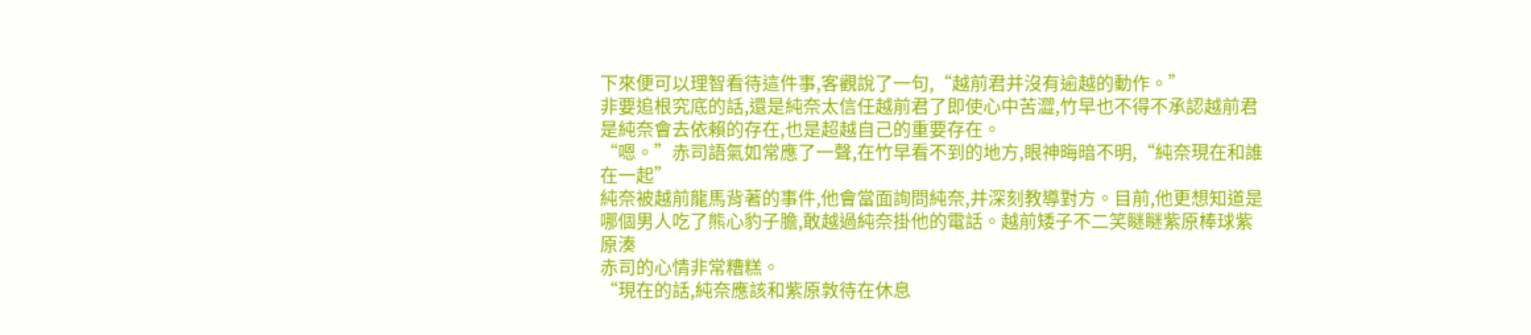下來便可以理智看待這件事,客觀說了一句,“越前君并沒有逾越的動作。”
非要追根究底的話,還是純奈太信任越前君了即使心中苦澀,竹早也不得不承認越前君是純奈會去依賴的存在,也是超越自己的重要存在。
“嗯。”赤司語氣如常應了一聲,在竹早看不到的地方,眼神晦暗不明,“純奈現在和誰在一起”
純奈被越前龍馬背著的事件,他會當面詢問純奈,并深刻教導對方。目前,他更想知道是哪個男人吃了熊心豹子膽,敢越過純奈掛他的電話。越前矮子不二笑瞇瞇紫原棒球紫原湊
赤司的心情非常糟糕。
“現在的話,純奈應該和紫原敦待在休息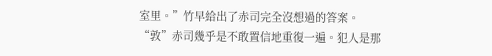室里。”竹早給出了赤司完全沒想過的答案。
“敦”赤司幾乎是不敢置信地重復一遍。犯人是那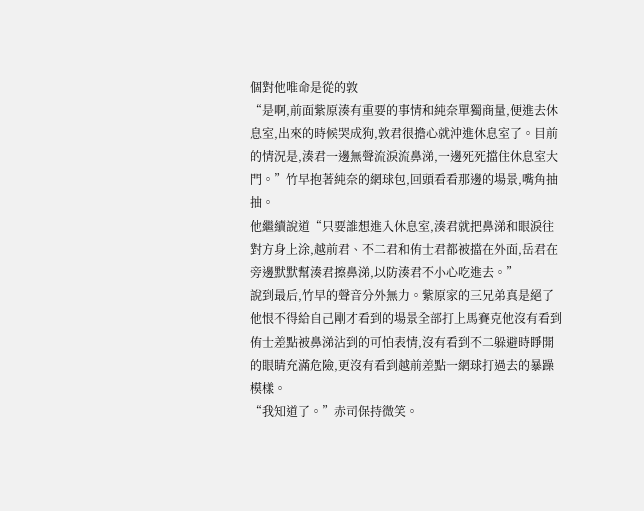個對他唯命是從的敦
“是啊,前面紫原湊有重要的事情和純奈單獨商量,便進去休息室,出來的時候哭成狗,敦君很擔心就沖進休息室了。目前的情況是,湊君一邊無聲流淚流鼻涕,一邊死死擋住休息室大門。”竹早抱著純奈的網球包,回頭看看那邊的場景,嘴角抽抽。
他繼續說道“只要誰想進入休息室,湊君就把鼻涕和眼淚往對方身上涂,越前君、不二君和侑士君都被擋在外面,岳君在旁邊默默幫湊君擦鼻涕,以防湊君不小心吃進去。”
說到最后,竹早的聲音分外無力。紫原家的三兄弟真是絕了他恨不得給自己剛才看到的場景全部打上馬賽克他沒有看到侑士差點被鼻涕沾到的可怕表情,沒有看到不二躲避時睜開的眼睛充滿危險,更沒有看到越前差點一網球打過去的暴躁模樣。
“我知道了。”赤司保持微笑。